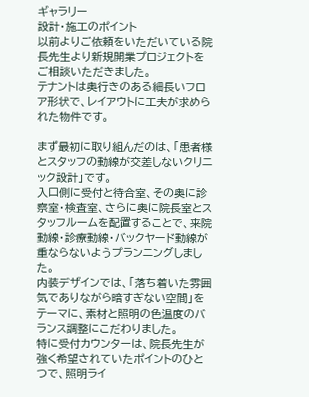ギャラリー
設計・施工のポイント
以前よりご依頼をいただいている院長先生より新規開業プロジェクトをご相談いただきました。
テナントは奥行きのある細長いフロア形状で、レイアウトに工夫が求められた物件です。

まず最初に取り組んだのは、「患者様とスタッフの動線が交差しないクリニック設計」です。
入口側に受付と待合室、その奥に診察室・検査室、さらに奥に院長室とスタッフルームを配置することで、来院動線・診療動線・バックヤード動線が重ならないようプランニングしました。
内装デザインでは、「落ち着いた雰囲気でありながら暗すぎない空間」をテーマに、素材と照明の色温度のバランス調整にこだわりました。
特に受付カウンターは、院長先生が強く希望されていたポイントのひとつで、照明ライ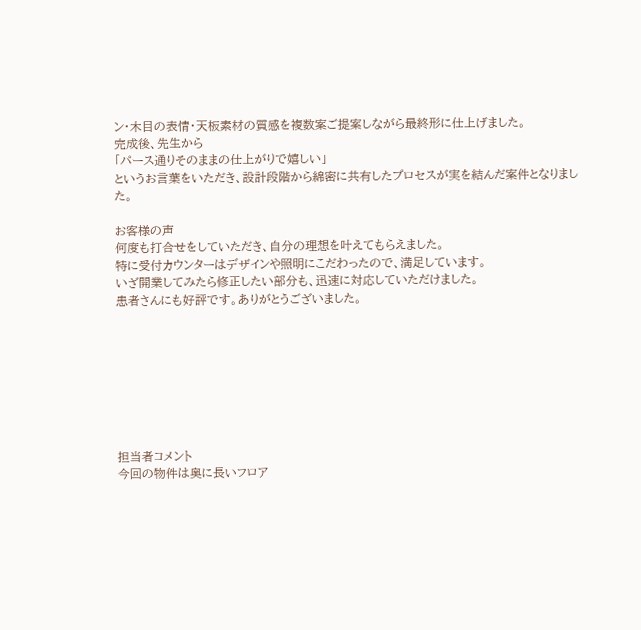ン・木目の表情・天板素材の質感を複数案ご提案しながら最終形に仕上げました。
完成後、先生から
「パース通りそのままの仕上がりで嬉しい」
というお言葉をいただき、設計段階から綿密に共有したプロセスが実を結んだ案件となりました。

お客様の声
何度も打合せをしていただき、自分の理想を叶えてもらえました。
特に受付カウンターはデザインや照明にこだわったので、満足しています。
いざ開業してみたら修正したい部分も、迅速に対応していただけました。
患者さんにも好評です。ありがとうございました。








担当者コメント
今回の物件は奥に長いフロア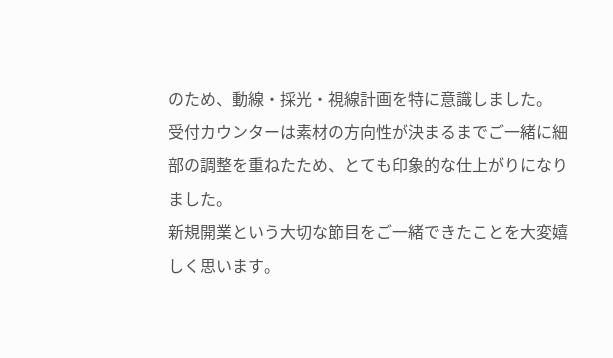のため、動線・採光・視線計画を特に意識しました。
受付カウンターは素材の方向性が決まるまでご一緒に細部の調整を重ねたため、とても印象的な仕上がりになりました。
新規開業という大切な節目をご一緒できたことを大変嬉しく思います。